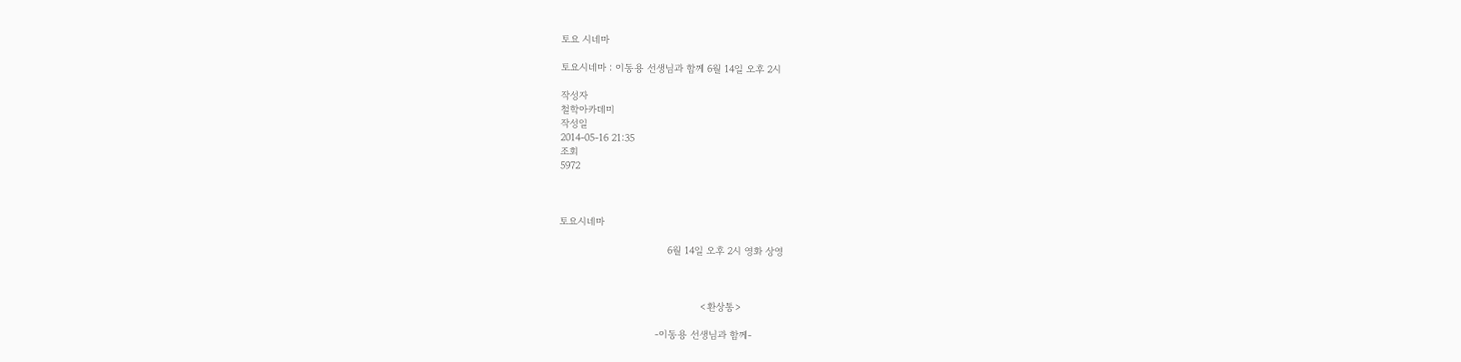토요 시네마

토요시네마 : 이동용 선생님과 함께 6월 14일 오후 2시

작성자
철학아카데미
작성일
2014-05-16 21:35
조회
5972



토요시네마

                                    6월 14일 오후 2시 영화 상영



                                               <환상통>

                                -이동용 선생님과 함께-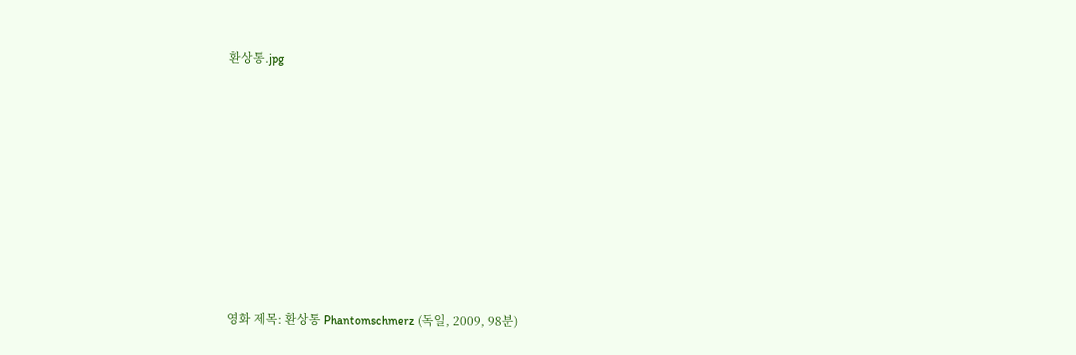환상통.jpg











영화 제목: 환상통 Phantomschmerz (독일, 2009, 98분)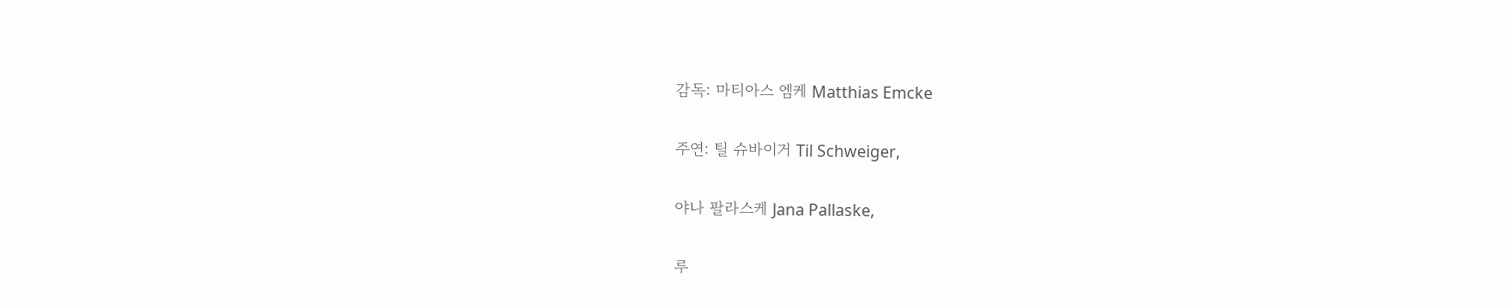감독: 마티아스 엠케 Matthias Emcke

주연: 틸 슈바이거 Til Schweiger,

야나 팔라스케 Jana Pallaske,

루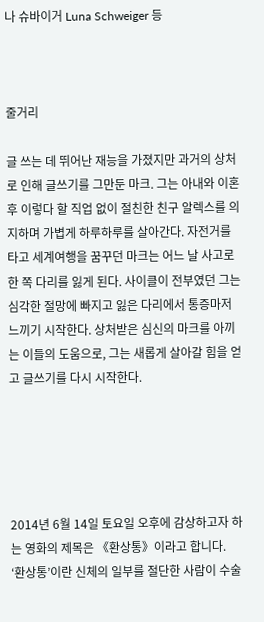나 슈바이거 Luna Schweiger 등



줄거리

글 쓰는 데 뛰어난 재능을 가졌지만 과거의 상처로 인해 글쓰기를 그만둔 마크. 그는 아내와 이혼 후 이렇다 할 직업 없이 절친한 친구 알렉스를 의지하며 가볍게 하루하루를 살아간다. 자전거를 타고 세계여행을 꿈꾸던 마크는 어느 날 사고로 한 쪽 다리를 잃게 된다. 사이클이 전부였던 그는 심각한 절망에 빠지고 잃은 다리에서 통증마저 느끼기 시작한다. 상처받은 심신의 마크를 아끼는 이들의 도움으로, 그는 새롭게 살아갈 힘을 얻고 글쓰기를 다시 시작한다.





2014년 6월 14일 토요일 오후에 감상하고자 하는 영화의 제목은 《환상통》이라고 합니다.  ‘환상통’이란 신체의 일부를 절단한 사람이 수술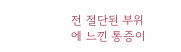전 절단된 부위에 느낀 통증이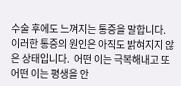수술 후에도 느껴지는 통증을 말합니다.  이러한 통증의 원인은 아직도 밝혀지지 않은 상태입니다.  어떤 이는 극복해내고 또 어떤 이는 평생을 안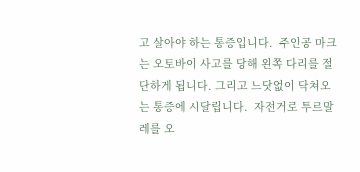고 살아야 하는 통증입니다.  주인공 마크는 오토바이 사고를 당해 왼쪽 다리를 절단하게 됩니다. 그리고 느닷없이 닥쳐오는 통증에 시달립니다.  자전거로 투르말레를 오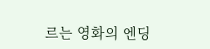르는 영화의 엔딩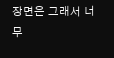장면은 그래서 너무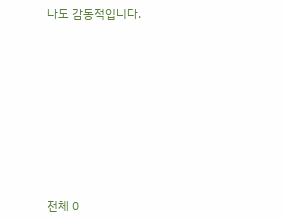나도 감동적입니다.









전체 0